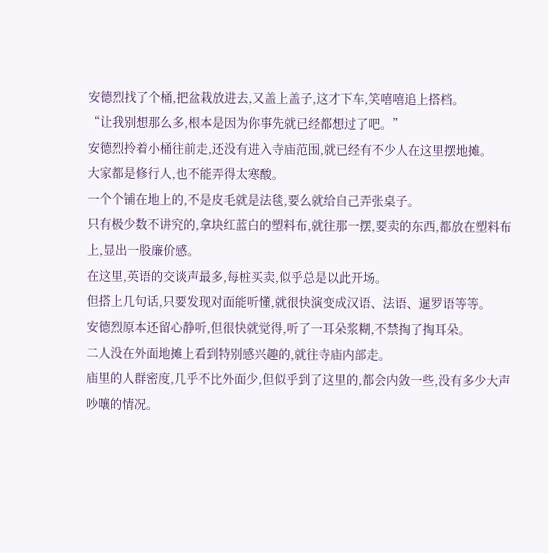安德烈找了个桶,把盆栽放进去,又盖上盖子,这才下车,笑嘻嘻追上搭档。
“让我别想那么多,根本是因为你事先就已经都想过了吧。”
安德烈拎着小桶往前走,还没有进入寺庙范围,就已经有不少人在这里摆地摊。
大家都是修行人,也不能弄得太寒酸。
一个个铺在地上的,不是皮毛就是法毯,要么就给自己弄张桌子。
只有极少数不讲究的,拿块红蓝白的塑料布,就往那一摆,要卖的东西,都放在塑料布上,显出一股廉价感。
在这里,英语的交谈声最多,每桩买卖,似乎总是以此开场。
但搭上几句话,只要发现对面能听懂,就很快演变成汉语、法语、暹罗语等等。
安德烈原本还留心静听,但很快就觉得,听了一耳朵浆糊,不禁掏了掏耳朵。
二人没在外面地摊上看到特别感兴趣的,就往寺庙内部走。
庙里的人群密度,几乎不比外面少,但似乎到了这里的,都会内敛一些,没有多少大声吵嚷的情况。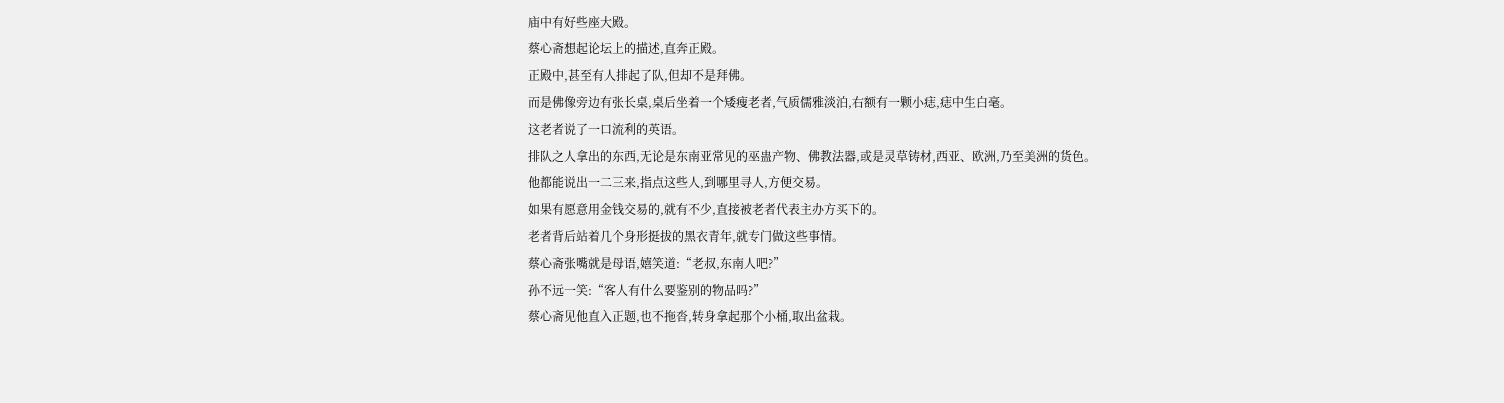庙中有好些座大殿。
蔡心斋想起论坛上的描述,直奔正殿。
正殿中,甚至有人排起了队,但却不是拜佛。
而是佛像旁边有张长桌,桌后坐着一个矮瘦老者,气质儒雅淡泊,右额有一颗小痣,痣中生白毫。
这老者说了一口流利的英语。
排队之人拿出的东西,无论是东南亚常见的巫蛊产物、佛教法器,或是灵草铸材,西亚、欧洲,乃至美洲的货色。
他都能说出一二三来,指点这些人,到哪里寻人,方便交易。
如果有愿意用金钱交易的,就有不少,直接被老者代表主办方买下的。
老者背后站着几个身形挺拔的黑衣青年,就专门做这些事情。
蔡心斋张嘴就是母语,嬉笑道:“老叔,东南人吧?”
孙不远一笑:“客人有什么要鉴别的物品吗?”
蔡心斋见他直入正题,也不拖沓,转身拿起那个小桶,取出盆栽。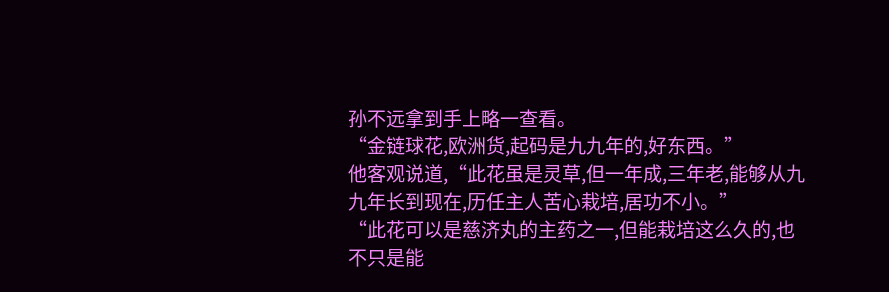孙不远拿到手上略一查看。
“金链球花,欧洲货,起码是九九年的,好东西。”
他客观说道,“此花虽是灵草,但一年成,三年老,能够从九九年长到现在,历任主人苦心栽培,居功不小。”
“此花可以是慈济丸的主药之一,但能栽培这么久的,也不只是能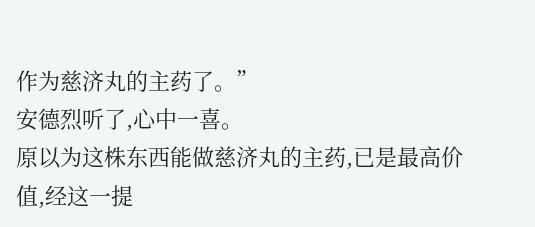作为慈济丸的主药了。”
安德烈听了,心中一喜。
原以为这株东西能做慈济丸的主药,已是最高价值,经这一提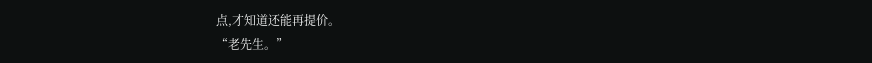点,才知道还能再提价。
“老先生。”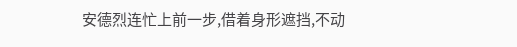安德烈连忙上前一步,借着身形遮挡,不动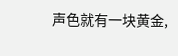声色就有一块黄金,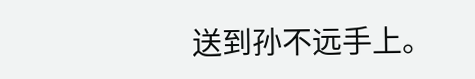送到孙不远手上。